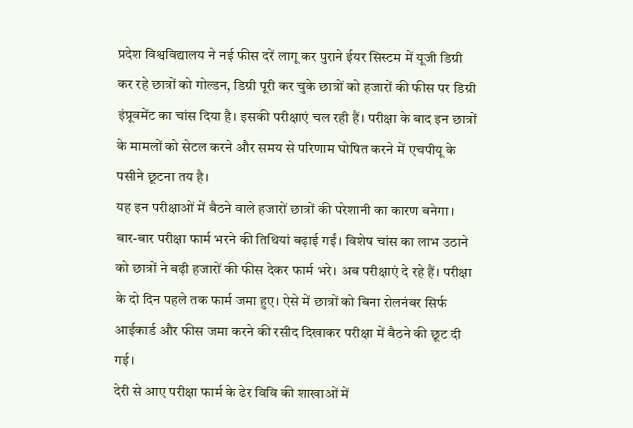प्रदेश विश्वविद्यालय ने नई फीस दरें लागू कर पुराने ईयर सिस्टम में यूजी डिग्री कर रहे छात्रों को गोल्डन, डिग्री पूरी कर चुके छात्रों को हजारों की फीस पर डिग्री इंप्रूवमेंट का चांस दिया है। इसकी परीक्षाएं चल रही हैं। परीक्षा के बाद इन छात्रों के मामलों को सेटल करने और समय से परिणाम घोषित करने में एचपीयू के पसीने छूटना तय है।
यह इन परीक्षाओं में बैठने वाले हजारों छात्रों की परेशानी का कारण बनेगा। बार-बार परीक्षा फार्म भरने की तिथियां बढ़ाई गईं। विशेष चांस का लाभ उठाने को छात्रों ने बढ़ी हजारों की फीस देकर फार्म भरे। अब परीक्षाएं दे रहे हैं। परीक्षा के दो दिन पहले तक फार्म जमा हुए। ऐसे में छात्रों को बिना रोलनंबर सिर्फ आईकार्ड और फीस जमा करने की रसीद दिखाकर परीक्षा में बैठने की छूट दी गई।
देरी से आए परीक्षा फार्म के ढेर विवि की शाखाओं में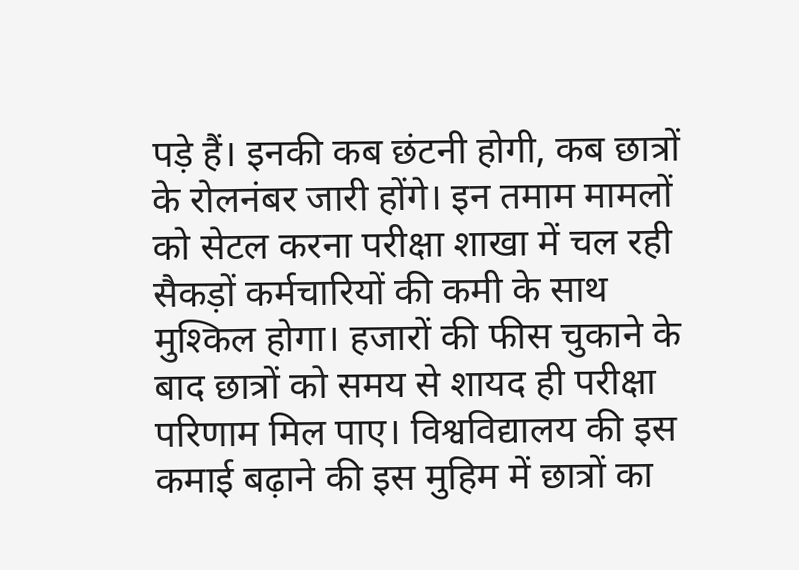पड़े हैं। इनकी कब छंटनी होगी, कब छात्रों के रोलनंबर जारी होंगे। इन तमाम मामलों को सेटल करना परीक्षा शाखा में चल रही सैकड़ों कर्मचारियों की कमी के साथ मुश्किल होगा। हजारों की फीस चुकाने के बाद छात्रों को समय से शायद ही परीक्षा परिणाम मिल पाए। विश्वविद्यालय की इस कमाई बढ़ाने की इस मुहिम में छात्रों का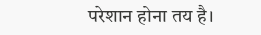परेशान होना तय है।